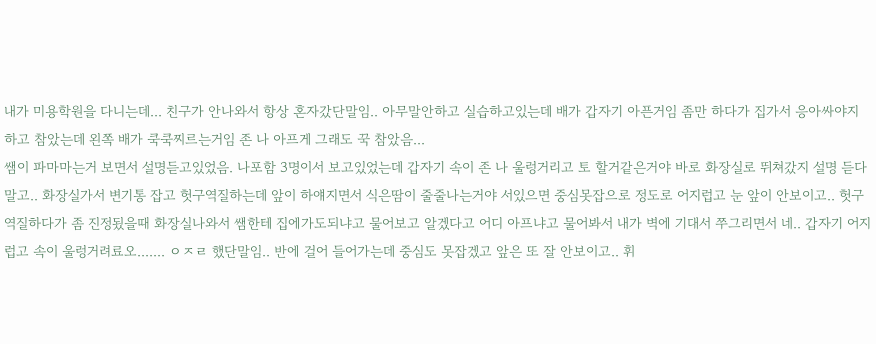내가 미용학원을 다니는데... 친구가 안나와서 항상 혼자갔단말임.. 아무말안하고 실습하고있는데 배가 갑자기 아픈거임 좀만 하다가 집가서 응아싸야지 하고 참았는데 왼쪽 배가 쿡쿡찌르는거임 존 나 아프게 그래도 꾹 참았음...
쌤이 파마마는거 보면서 설명듣고있었음. 나포함 3명이서 보고있었는데 갑자기 속이 존 나 울렁거리고 토 할거같은거야 바로 화장실로 뛰쳐갔지 설명 듣다말고.. 화장실가서 변기통 잡고 헛구역질하는데 앞이 하얘지면서 식은땀이 줄줄나는거야 서있으면 중심못잡으로 정도로 어지럽고 눈 앞이 안보이고.. 헛구역질하다가 좀 진정됬을때 화장실나와서 쌤한테 집에가도되냐고 물어보고 알겠다고 어디 아프냐고 물어봐서 내가 벽에 기대서 쭈그리면서 네.. 갑자기 어지럽고 속이 울렁거려료오....... ㅇㅈㄹ 했단말임.. 반에 걸어 들어가는데 중심도 못잡겠고 앞은 또 잘 안보이고.. 휘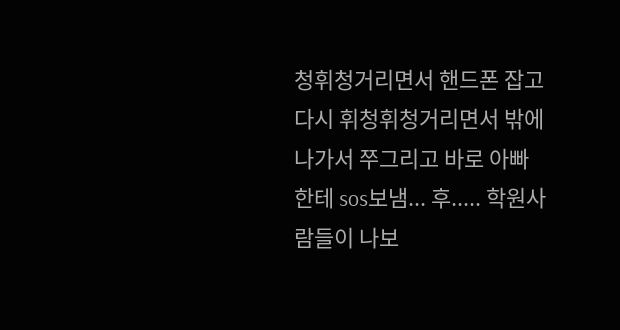청휘청거리면서 핸드폰 잡고 다시 휘청휘청거리면서 밖에 나가서 쭈그리고 바로 아빠한테 sos보냄... 후..... 학원사람들이 나보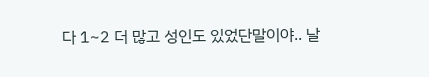다 1~2 더 많고 성인도 있었단말이야.. 날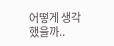어떻게 생각했을까..